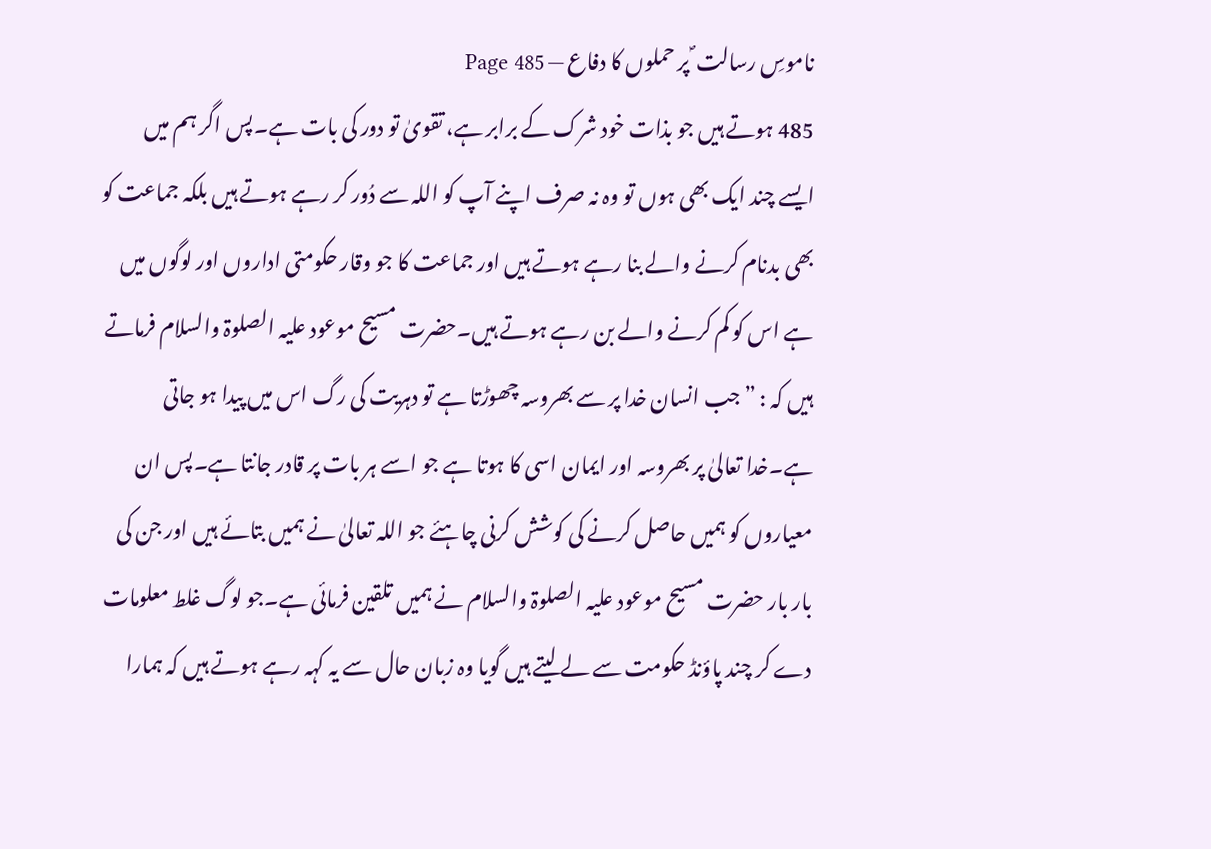ناموسِ رسالت ؐ پر حملوں کا دفاع — Page 485
485 ہوتے ہیں جو بذات خود شرک کے برابر ہے، تقویٰ تو دور کی بات ہے۔پس اگر ہم میں ایسے چند ایک بھی ہوں تو وہ نہ صرف اپنے آپ کو اللہ سے دُور کر رہے ہوتے ہیں بلکہ جماعت کو بھی بدنام کرنے والے بنا رہے ہوتے ہیں اور جماعت کا جو وقار حکومتی اداروں اور لوگوں میں ہے اس کو کم کرنے والے بن رہے ہوتے ہیں۔حضرت مسیح موعود علیہ الصلوۃ والسلام فرماتے ہیں کہ : ” جب انسان خدا پر سے بھروسہ چھوڑتا ہے تو دہریت کی رگ اس میں پیدا ہو جاتی ہے۔خدا تعالیٰ پر بھروسہ اور ایمان اسی کا ہوتا ہے جو اسے ہر بات پر قادر جانتا ہے۔پس ان معیاروں کو ہمیں حاصل کرنے کی کوشش کرنی چاہئے جو اللہ تعالیٰ نے ہمیں بتائے ہیں اور جن کی بار بار حضرت مسیح موعود علیہ الصلوۃ والسلام نے ہمیں تلقین فرمائی ہے۔جو لوگ غلط معلومات دے کر چند پاؤنڈ حکومت سے لے لیتے ہیں گویا وہ زبان حال سے یہ کہہ رہے ہوتے ہیں کہ ہمارا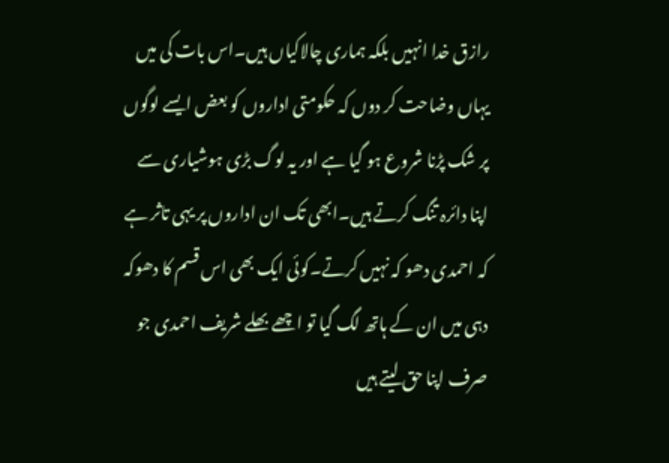رازق خدا انہیں بلکہ ہماری چالاکیاں ہیں۔اس بات کی میں یہاں وضاحت کر دوں کہ حکومتی اداروں کو بعض ایسے لوگوں پر شک پڑنا شروع ہو گیا ہے اور یہ لوگ بڑی ہوشیاری سے اپنا دائرہ تنگ کرتے ہیں۔ابھی تک ان اداروں پر یہی تاثر ہے کہ احمدی دھو کہ نہیں کرتے۔کوئی ایک بھی اس قسم کا دھوکہ دہی میں ان کے ہاتھ لگ گیا تو اچھے بھلے شریف احمدی جو صرف اپنا حق لیتے ہیں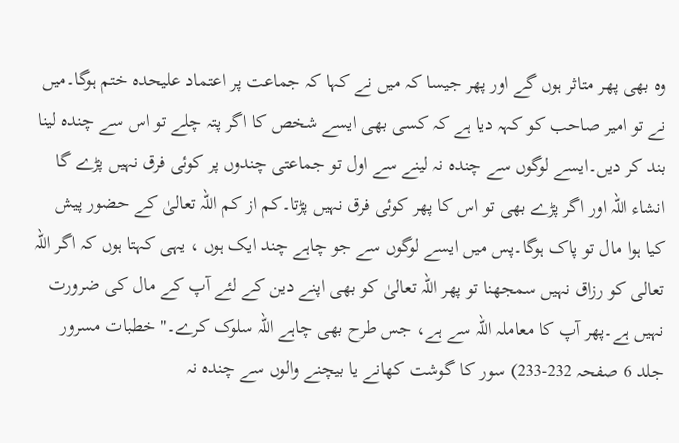وہ بھی پھر متاثر ہوں گے اور پھر جیسا کہ میں نے کہا کہ جماعت پر اعتماد علیحدہ ختم ہوگا۔میں نے تو امیر صاحب کو کہہ دیا ہے کہ کسی بھی ایسے شخص کا اگر پتہ چلے تو اس سے چندہ لینا بند کر دیں۔ایسے لوگوں سے چندہ نہ لینے سے اول تو جماعتی چندوں پر کوئی فرق نہیں پڑے گا انشاء اللہ اور اگر پڑے بھی تو اس کا پھر کوئی فرق نہیں پڑتا۔کم از کم اللہ تعالیٰ کے حضور پیش کیا ہوا مال تو پاک ہوگا۔پس میں ایسے لوگوں سے جو چاہے چند ایک ہوں ، یہی کہتا ہوں کہ اگر اللہ تعالی کو رزاق نہیں سمجھنا تو پھر اللہ تعالیٰ کو بھی اپنے دین کے لئے آپ کے مال کی ضرورت نہیں ہے۔پھر آپ کا معاملہ اللہ سے ہے، جس طرح بھی چاہے اللہ سلوک کرے۔" خطبات مسرور جلد 6 صفحہ 232-233) سور کا گوشت کھانے یا بیچنے والوں سے چندہ نہ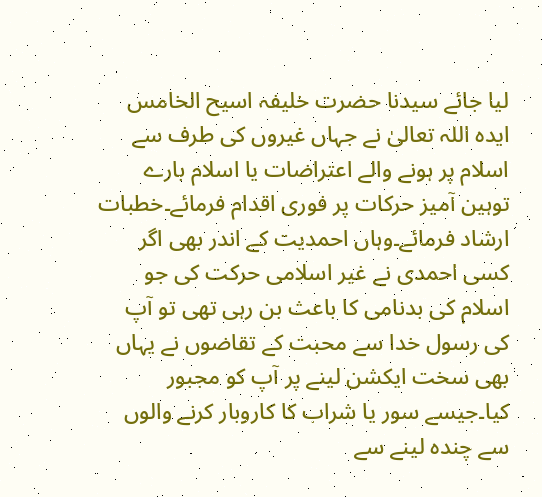لیا جائے سیدنا حضرت خلیفہ اسیح الخامس ایدہ اللہ تعالیٰ نے جہاں غیروں کی طرف سے اسلام پر ہونے والے اعتراضات یا اسلام بارے توہین آمیز حرکات پر فوری اقدام فرمائے۔خطبات ارشاد فرمائے۔وہاں احمدیت کے اندر بھی اگر کسی احمدی نے غیر اسلامی حرکت کی جو اسلام کی بدنامی کا باعث بن رہی تھی تو آپ کی رسول خدا سے محبت کے تقاضوں نے یہاں بھی سخت ایکشن لینے پر آپ کو مجبور کیا۔جیسے سور یا شراب کا کاروبار کرنے والوں سے چندہ لینے سے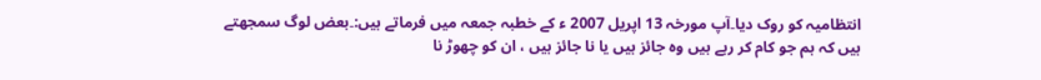انتظامیہ کو روک دیا۔آپ مورخہ 13 اپریل 2007 ء کے خطبہ جمعہ میں فرماتے ہیں:۔بعض لوگ سمجھتے ہیں کہ ہم جو کام کر رہے ہیں وہ جائز ہیں یا نا جائز ہیں ، ان کو چھوڑ نا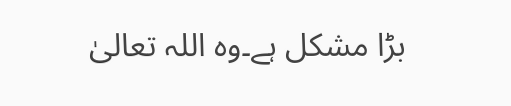بڑا مشکل ہے۔وہ اللہ تعالیٰ